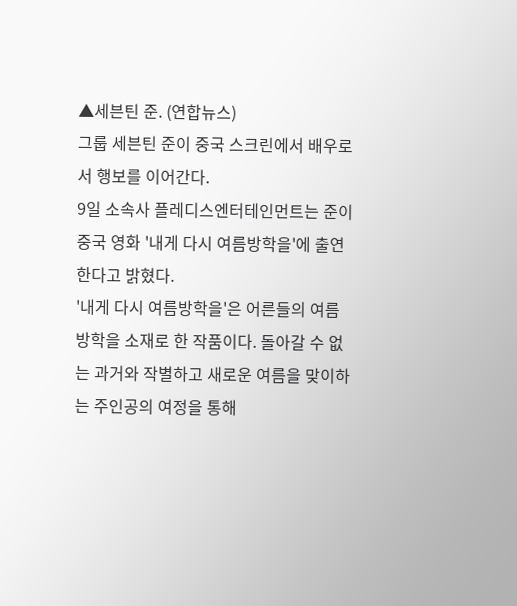▲세븐틴 준. (연합뉴스)
그룹 세븐틴 준이 중국 스크린에서 배우로서 행보를 이어간다.
9일 소속사 플레디스엔터테인먼트는 준이 중국 영화 '내게 다시 여름방학을'에 출연한다고 밝혔다.
'내게 다시 여름방학을'은 어른들의 여름 방학을 소재로 한 작품이다. 돌아갈 수 없는 과거와 작별하고 새로운 여름을 맞이하는 주인공의 여정을 통해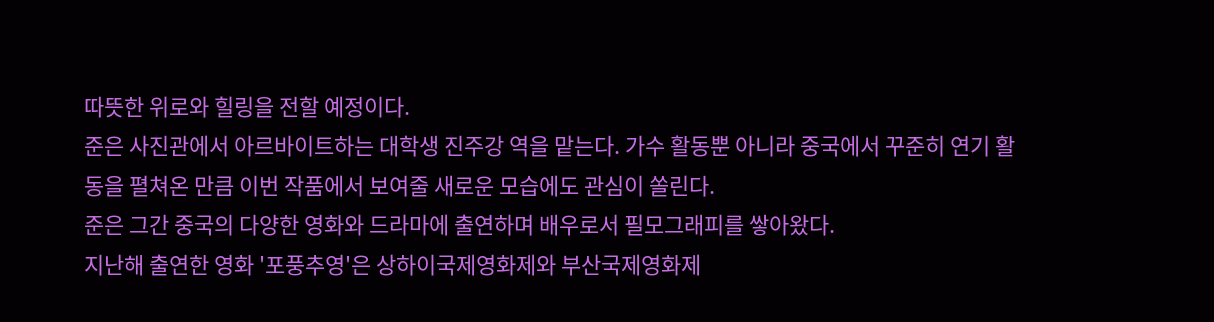따뜻한 위로와 힐링을 전할 예정이다.
준은 사진관에서 아르바이트하는 대학생 진주강 역을 맡는다. 가수 활동뿐 아니라 중국에서 꾸준히 연기 활동을 펼쳐온 만큼 이번 작품에서 보여줄 새로운 모습에도 관심이 쏠린다.
준은 그간 중국의 다양한 영화와 드라마에 출연하며 배우로서 필모그래피를 쌓아왔다.
지난해 출연한 영화 '포풍추영'은 상하이국제영화제와 부산국제영화제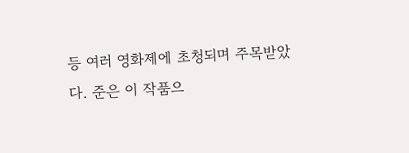등 여러 영화제에 초청되며 주목받았다. 준은 이 작품으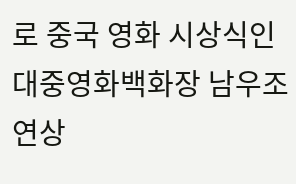로 중국 영화 시상식인 대중영화백화장 남우조연상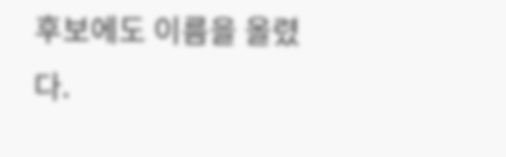후보에도 이름을 올렸다.